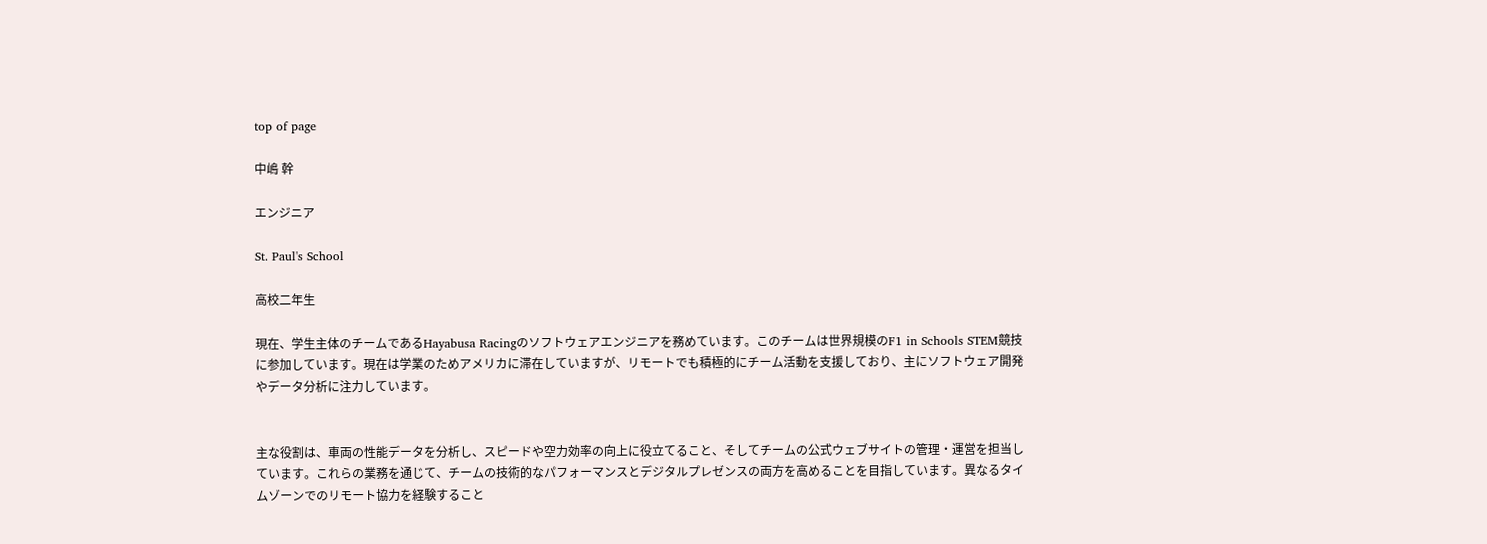top of page

中嶋 幹

エンジニア

St. Paul's School

高校二年生

現在、学生主体のチームであるHayabusa Racingのソフトウェアエンジニアを務めています。このチームは世界規模のF1 in Schools STEM競技に参加しています。現在は学業のためアメリカに滞在していますが、リモートでも積極的にチーム活動を支援しており、主にソフトウェア開発やデータ分析に注力しています。


主な役割は、車両の性能データを分析し、スピードや空力効率の向上に役立てること、そしてチームの公式ウェブサイトの管理・運営を担当しています。これらの業務を通じて、チームの技術的なパフォーマンスとデジタルプレゼンスの両方を高めることを目指しています。異なるタイムゾーンでのリモート協力を経験すること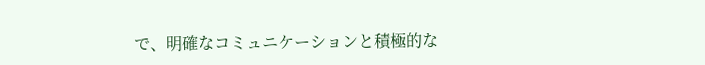で、明確なコミュニケーションと積極的な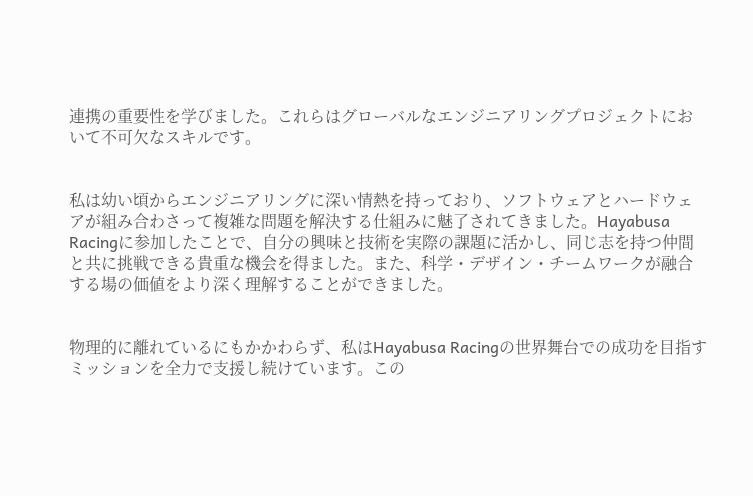連携の重要性を学びました。これらはグローバルなエンジニアリングプロジェクトにおいて不可欠なスキルです。


私は幼い頃からエンジニアリングに深い情熱を持っており、ソフトウェアとハードウェアが組み合わさって複雑な問題を解決する仕組みに魅了されてきました。Hayabusa Racingに参加したことで、自分の興味と技術を実際の課題に活かし、同じ志を持つ仲間と共に挑戦できる貴重な機会を得ました。また、科学・デザイン・チームワークが融合する場の価値をより深く理解することができました。


物理的に離れているにもかかわらず、私はHayabusa Racingの世界舞台での成功を目指すミッションを全力で支援し続けています。この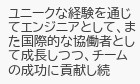ユニークな経験を通じてエンジニアとして、また国際的な協働者として成長しつつ、チームの成功に貢献し続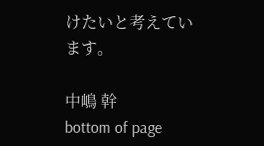けたいと考えています。

中嶋 幹
bottom of page